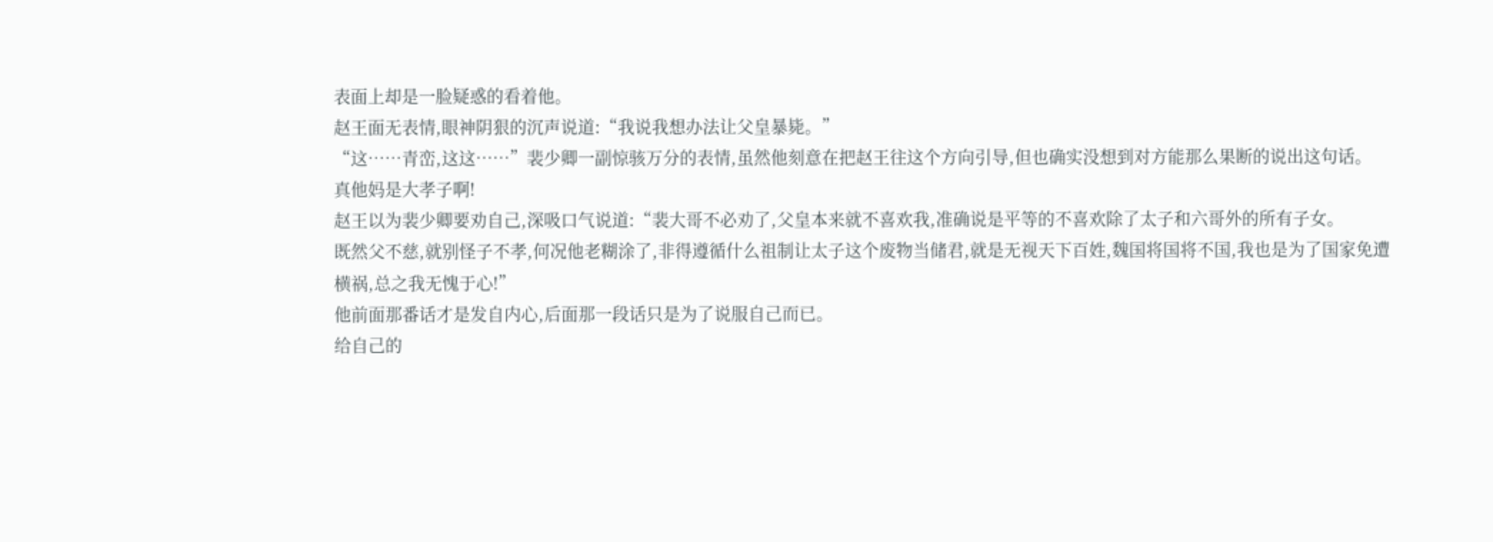表面上却是一脸疑惑的看着他。
赵王面无表情,眼神阴狠的沉声说道:“我说我想办法让父皇暴毙。”
“这……青峦,这这……”裴少卿一副惊骇万分的表情,虽然他刻意在把赵王往这个方向引导,但也确实没想到对方能那么果断的说出这句话。
真他妈是大孝子啊!
赵王以为裴少卿要劝自己,深吸口气说道:“裴大哥不必劝了,父皇本来就不喜欢我,准确说是平等的不喜欢除了太子和六哥外的所有子女。
既然父不慈,就别怪子不孝,何况他老糊涂了,非得遵循什么祖制让太子这个废物当储君,就是无视天下百姓,魏国将国将不国,我也是为了国家免遭横祸,总之我无愧于心!”
他前面那番话才是发自内心,后面那一段话只是为了说服自己而已。
给自己的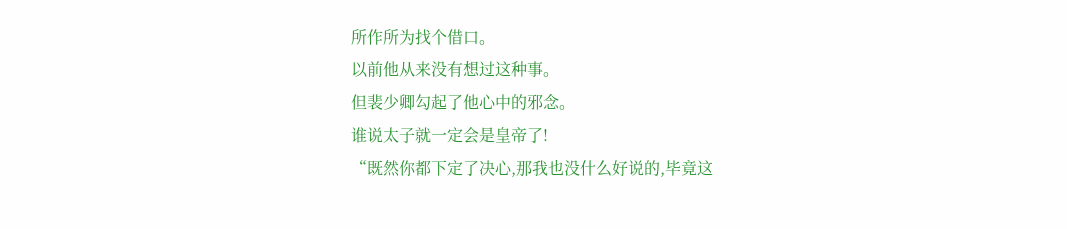所作所为找个借口。
以前他从来没有想过这种事。
但裴少卿勾起了他心中的邪念。
谁说太子就一定会是皇帝了!
“既然你都下定了决心,那我也没什么好说的,毕竟这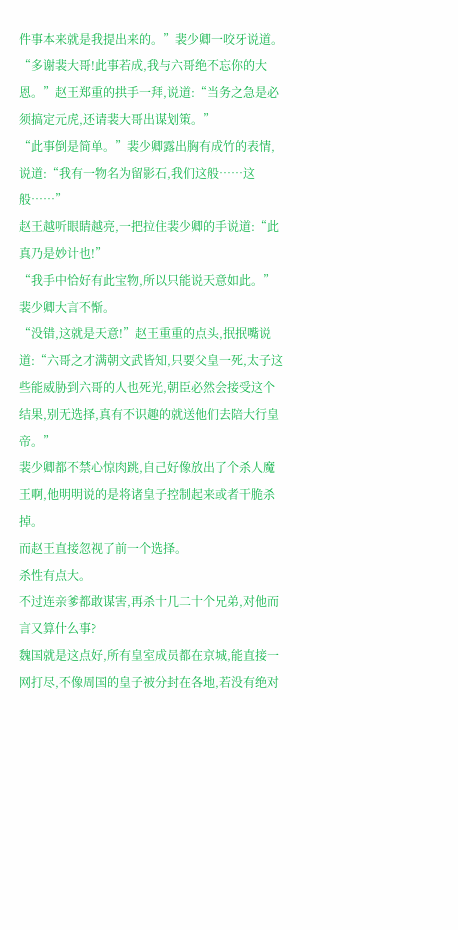件事本来就是我提出来的。”裴少卿一咬牙说道。
“多谢裴大哥!此事若成,我与六哥绝不忘你的大恩。”赵王郑重的拱手一拜,说道:“当务之急是必须搞定元虎,还请裴大哥出谋划策。”
“此事倒是简单。”裴少卿露出胸有成竹的表情,说道:“我有一物名为留影石,我们这般……这般……”
赵王越听眼睛越亮,一把拉住裴少卿的手说道:“此真乃是妙计也!”
“我手中恰好有此宝物,所以只能说天意如此。”裴少卿大言不惭。
“没错,这就是天意!”赵王重重的点头,抿抿嘴说道:“六哥之才满朝文武皆知,只要父皇一死,太子这些能威胁到六哥的人也死光,朝臣必然会接受这个结果,别无选择,真有不识趣的就送他们去陪大行皇帝。”
裴少卿都不禁心惊肉跳,自己好像放出了个杀人魔王啊,他明明说的是将诸皇子控制起来或者干脆杀掉。
而赵王直接忽视了前一个选择。
杀性有点大。
不过连亲爹都敢谋害,再杀十几二十个兄弟,对他而言又算什么事?
魏国就是这点好,所有皇室成员都在京城,能直接一网打尽,不像周国的皇子被分封在各地,若没有绝对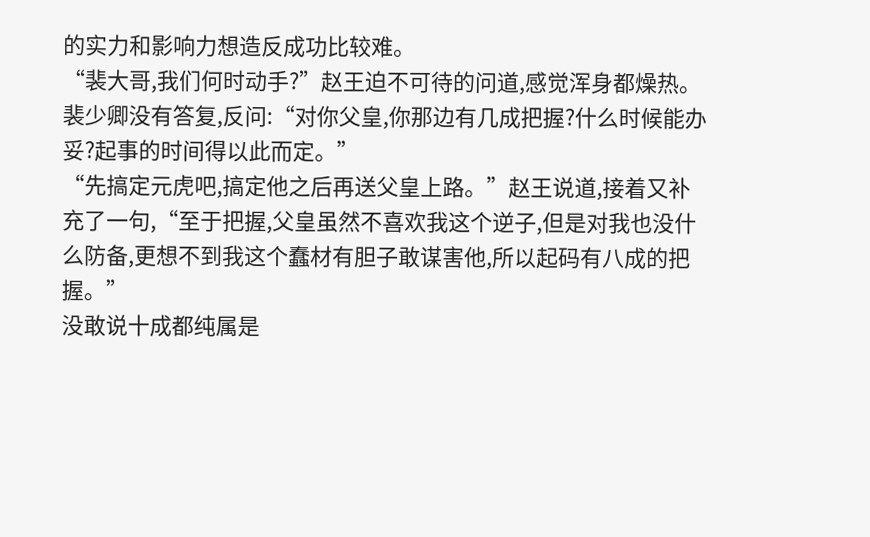的实力和影响力想造反成功比较难。
“裴大哥,我们何时动手?”赵王迫不可待的问道,感觉浑身都燥热。
裴少卿没有答复,反问:“对你父皇,你那边有几成把握?什么时候能办妥?起事的时间得以此而定。”
“先搞定元虎吧,搞定他之后再送父皇上路。”赵王说道,接着又补充了一句,“至于把握,父皇虽然不喜欢我这个逆子,但是对我也没什么防备,更想不到我这个蠢材有胆子敢谋害他,所以起码有八成的把握。”
没敢说十成都纯属是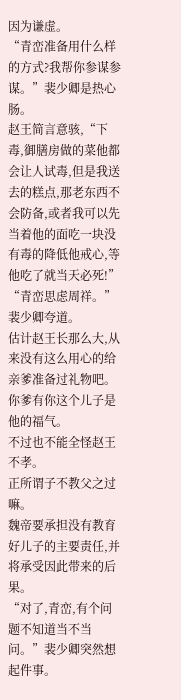因为谦虚。
“青峦准备用什么样的方式?我帮你参谋参谋。”裴少卿是热心肠。
赵王简言意骇,“下毒,御膳房做的菜他都会让人试毒,但是我送去的糕点,那老东西不会防备,或者我可以先当着他的面吃一块没有毒的降低他戒心,等他吃了就当天必死!”
“青峦思虑周祥。”裴少卿夸道。
估计赵王长那么大,从来没有这么用心的给亲爹准备过礼物吧。
你爹有你这个儿子是他的福气。
不过也不能全怪赵王不孝。
正所谓子不教父之过嘛。
魏帝要承担没有教育好儿子的主要责任,并将承受因此带来的后果。
“对了,青峦,有个问题不知道当不当问。”裴少卿突然想起件事。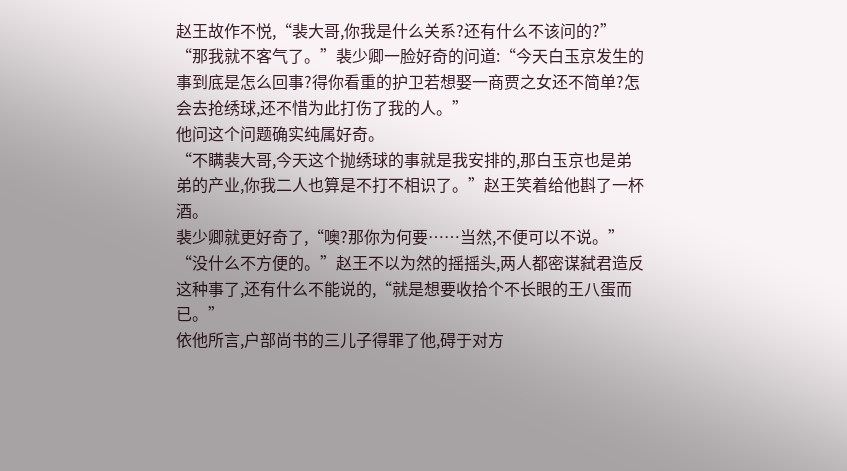赵王故作不悦,“裴大哥,你我是什么关系?还有什么不该问的?”
“那我就不客气了。”裴少卿一脸好奇的问道:“今天白玉京发生的事到底是怎么回事?得你看重的护卫若想娶一商贾之女还不简单?怎会去抢绣球,还不惜为此打伤了我的人。”
他问这个问题确实纯属好奇。
“不瞒裴大哥,今天这个抛绣球的事就是我安排的,那白玉京也是弟弟的产业,你我二人也算是不打不相识了。”赵王笑着给他斟了一杯酒。
裴少卿就更好奇了,“噢?那你为何要……当然,不便可以不说。”
“没什么不方便的。”赵王不以为然的摇摇头,两人都密谋弑君造反这种事了,还有什么不能说的,“就是想要收拾个不长眼的王八蛋而已。”
依他所言,户部尚书的三儿子得罪了他,碍于对方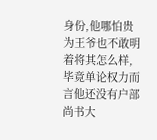身份,他哪怕贵为王爷也不敢明着将其怎么样,毕竟单论权力而言他还没有户部尚书大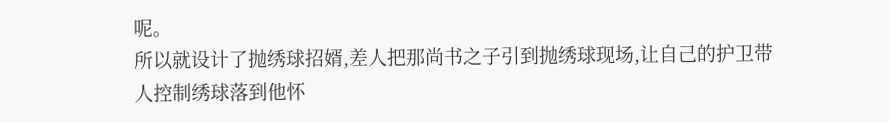呢。
所以就设计了抛绣球招婿,差人把那尚书之子引到抛绣球现场,让自己的护卫带人控制绣球落到他怀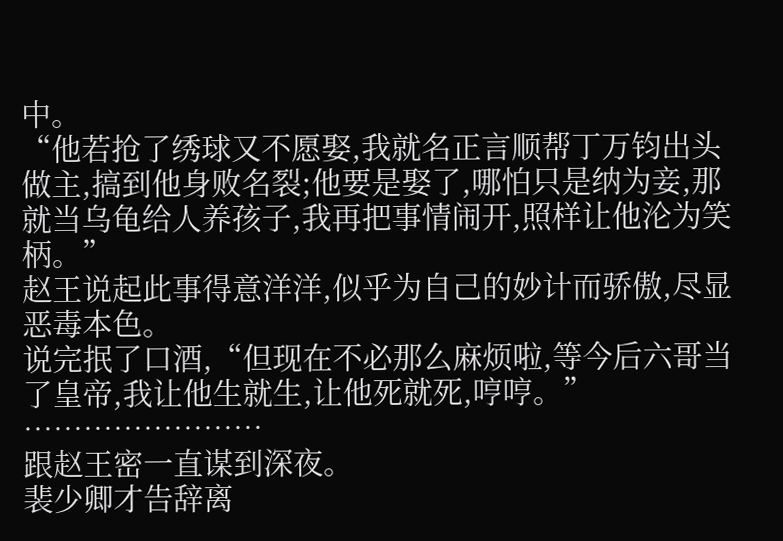中。
“他若抢了绣球又不愿娶,我就名正言顺帮丁万钧出头做主,搞到他身败名裂;他要是娶了,哪怕只是纳为妾,那就当乌龟给人养孩子,我再把事情闹开,照样让他沦为笑柄。”
赵王说起此事得意洋洋,似乎为自己的妙计而骄傲,尽显恶毒本色。
说完抿了口酒,“但现在不必那么麻烦啦,等今后六哥当了皇帝,我让他生就生,让他死就死,哼哼。”
……………………
跟赵王密一直谋到深夜。
裴少卿才告辞离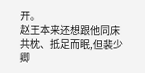开。
赵王本来还想跟他同床共枕、抵足而眠,但裴少卿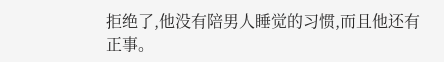拒绝了,他没有陪男人睡觉的习惯,而且他还有正事。